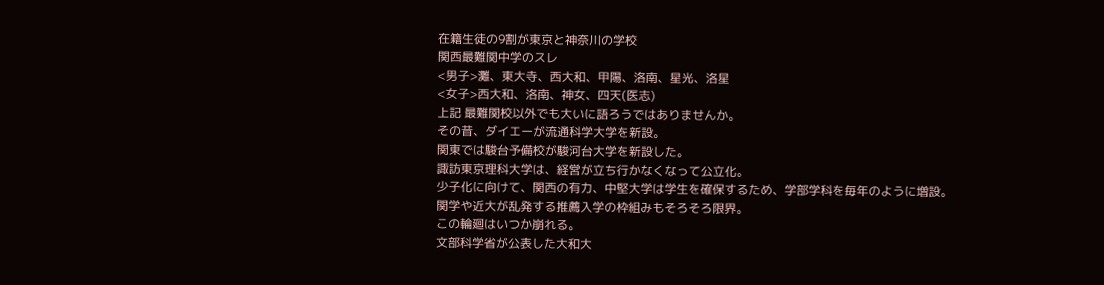在籍生徒の9割が東京と神奈川の学校
関西最難関中学のスレ
<男子>灘、東大寺、西大和、甲陽、洛南、星光、洛星
<女子>西大和、洛南、神女、四天(医志)
上記 最難関校以外でも大いに語ろうではありませんか。
その昔、ダイエーが流通科学大学を新設。
関東では駿台予備校が駿河台大学を新設した。
諏訪東京理科大学は、経営が立ち行かなくなって公立化。
少子化に向けて、関西の有力、中堅大学は学生を確保するため、学部学科を毎年のように増設。
関学や近大が乱発する推薦入学の枠組みもそろそろ限界。
この輪廻はいつか崩れる。
文部科学省が公表した大和大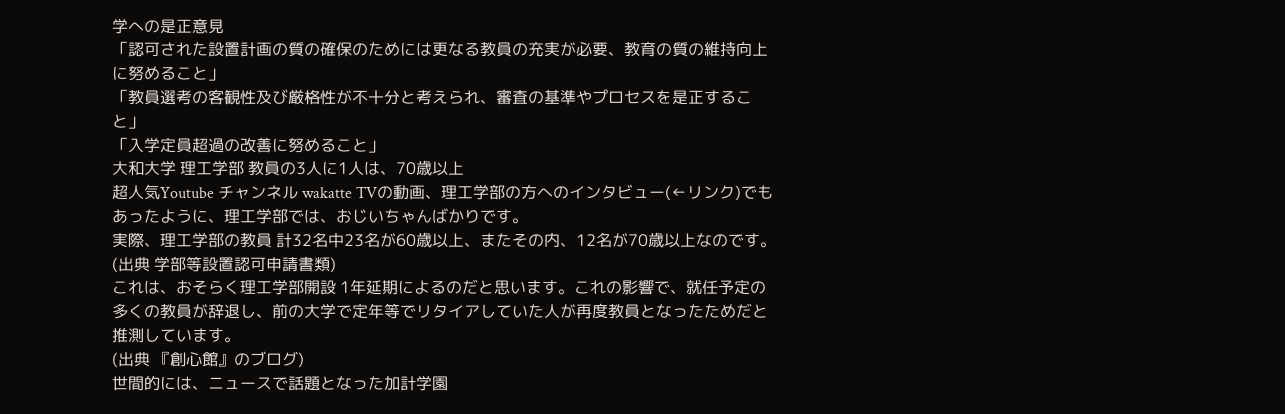学への是正意見
「認可された設置計画の質の確保のためには更なる教員の充実が必要、教育の質の維持向上に努めること」
「教員選考の客観性及び厳格性が不十分と考えられ、審査の基準やプロセスを是正すること」
「入学定員超過の改善に努めること」
大和大学 理工学部 教員の3人に1人は、70歳以上
超人気Youtube チャンネル wakatte TVの動画、理工学部の方へのインタビュー(←リンク)でもあったように、理工学部では、おじいちゃんばかりです。
実際、理工学部の教員 計32名中23名が60歳以上、またその内、12名が70歳以上なのです。
(出典 学部等設置認可申請書類)
これは、おそらく理工学部開設 1年延期によるのだと思います。これの影響で、就任予定の多くの教員が辞退し、前の大学で定年等でリタイアしていた人が再度教員となったためだと推測しています。
(出典 『創心館』のブログ)
世間的には、ニュースで話題となった加計学園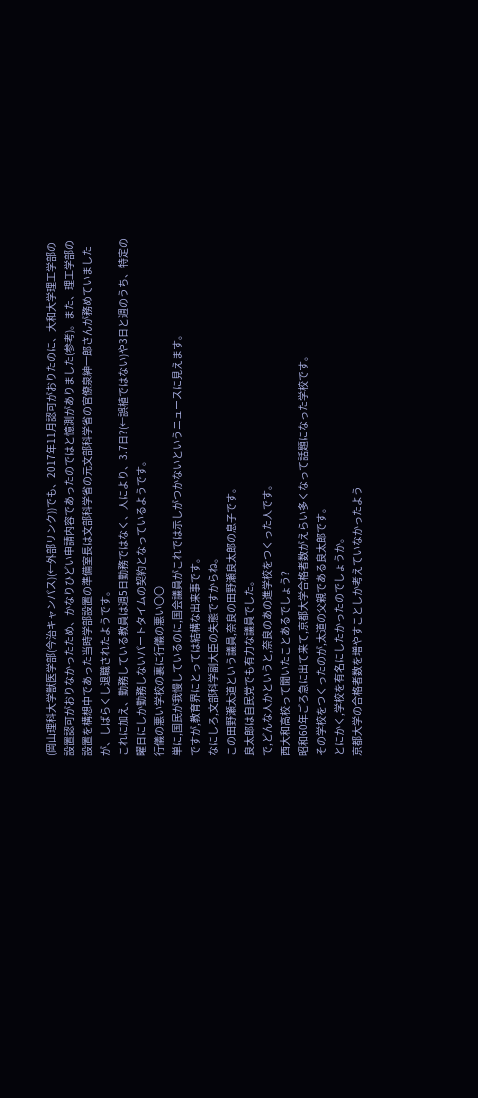(岡山理科大学獣医学部(今治キャンパス)(←外部リンク))でも、2017年11月認可がおりたのに、大和大学理工学部の設置認可がおりなかったため、かなりひどい申請内容であったのではと憶測がありました(参考)。また、理工学部の設置を構想中であった当時学部設置の準備室長は文部科学省の元文部科学省の官僚泉紳一郎さんが務めていましたが、しばらくし退職されたようです。
これに加え、勤務している教員は週5日勤務ではなく、人により、3.7日?(←誤植ではない)や3日と週のうち、特定の曜日にしか勤務しないパートタイムの契約となっているようです。
行儀の悪い学校の裏に行儀の悪い〇〇
単に,国民が我慢しているのに,国会議員がこれでは示しがつかないというニュースに見えます。
ですが,教育界にとっては結構な出来事です。
なにしろ,文部科学副大臣の失態ですからね。
この田野瀬太道という議員,奈良の田野瀬良太郎の息子です。
良太郎は自民党でも有力な議員でした。
で,どんな人かというと,奈良のあの進学校をつくった人です。
西大和高校って聞いたことあるでしょう?
昭和60年ごろ急に出て来て,京都大学合格者数がえらい多くなって話題になった学校です。
その学校をつくったのが,太道の父親である良太郎です。
とにかく,学校を有名にしたかったのでしょうか。
京都大学の合格者数を増やすことしか考えていなかったよう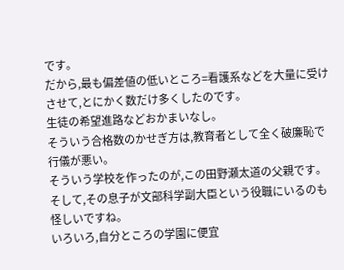です。
だから,最も偏差値の低いところ=看護系などを大量に受けさせて,とにかく数だけ多くしたのです。
生徒の希望進路などおかまいなし。
そういう合格数のかせぎ方は,教育者として全く破廉恥で行儀が悪い。
そういう学校を作ったのが,この田野瀬太道の父親です。
そして,その息子が文部科学副大臣という役職にいるのも怪しいですね。
いろいろ,自分ところの学園に便宜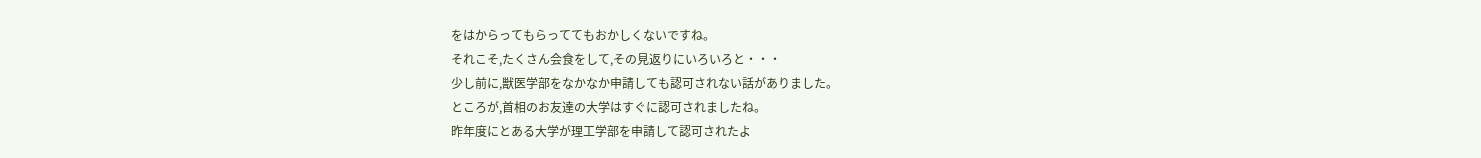をはからってもらっててもおかしくないですね。
それこそ,たくさん会食をして,その見返りにいろいろと・・・
少し前に,獣医学部をなかなか申請しても認可されない話がありました。
ところが,首相のお友達の大学はすぐに認可されましたね。
昨年度にとある大学が理工学部を申請して認可されたよ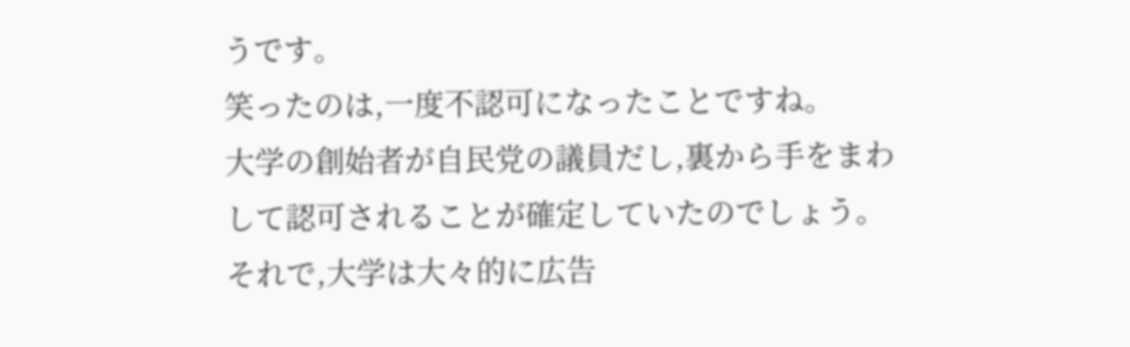うです。
笑ったのは,一度不認可になったことですね。
大学の創始者が自民党の議員だし,裏から手をまわして認可されることが確定していたのでしょう。
それで,大学は大々的に広告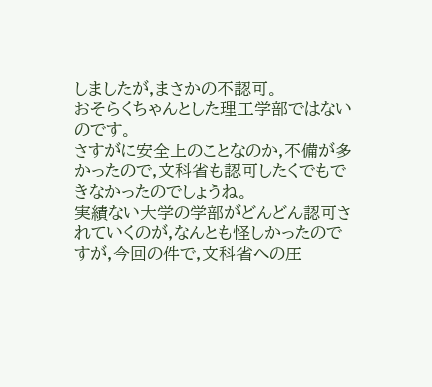しましたが,まさかの不認可。
おそらくちゃんとした理工学部ではないのです。
さすがに安全上のことなのか,不備が多かったので,文科省も認可したくでもできなかったのでしょうね。
実績ない大学の学部がどんどん認可されていくのが,なんとも怪しかったのですが,今回の件で,文科省への圧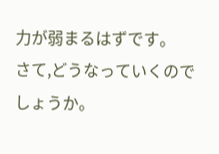力が弱まるはずです。
さて,どうなっていくのでしょうか。